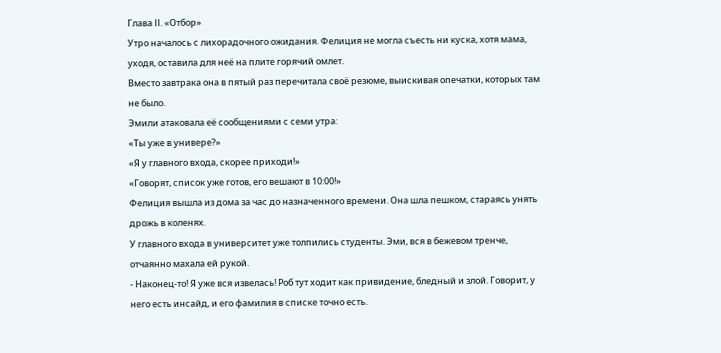Глава ІІ. «Отбор»
Утро началось с лихорадочного ожидания. Фелиция не могла съесть ни куска, хотя мама, уходя, оставила для неё на плите горячий омлет.
Вместо завтрака она в пятый раз перечитала своё резюме, выискивая опечатки, которых там не было.
Эмили атаковала её сообщениями с семи утра:
«Ты уже в универе?»
«Я у главного входа, скорее приходи!»
«Говорят, список уже готов, его вешают в 10:00!»
Фелиция вышла из дома за час до назначенного времени. Она шла пешком, стараясь унять дрожь в коленях.
У главного входа в университет уже толпились студенты. Эми, вся в бежевом тренче, отчаянно махала ей рукой.
- Наконец-то! Я уже вся извелась! Роб тут ходит как привидение, бледный и злой. Говорит, у него есть инсайд, и его фамилия в списке точно есть.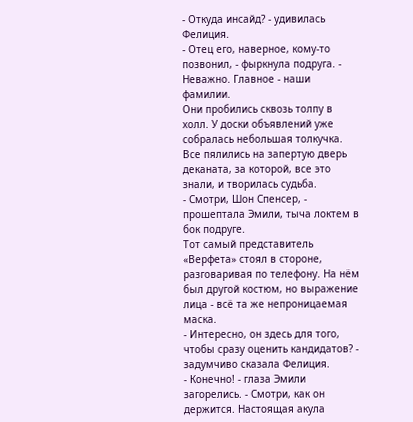- Откуда инсайд? - удивилась Фелиция.
- Отец его, наверное, кому-то позвонил, - фыркнула подруга. - Неважно. Главное - наши фамилии.
Они пробились сквозь толпу в холл. У доски объявлений уже собралась небольшая толкучка. Все пялились на запертую дверь деканата, за которой, все это знали, и творилась судьба.
- Смотри, Шон Спенсер, - прошептала Эмили, тыча локтем в бок подруге.
Тот самый представитель «Верфета» стоял в стороне, разговаривая по телефону. На нём был другой костюм, но выражение лица - всё та же непроницаемая маска.
- Интересно, он здесь для того, чтобы сразу оценить кандидатов? - задумчиво сказала Фелиция.
- Конечно! - глаза Эмили загорелись. - Смотри, как он держится. Настоящая акула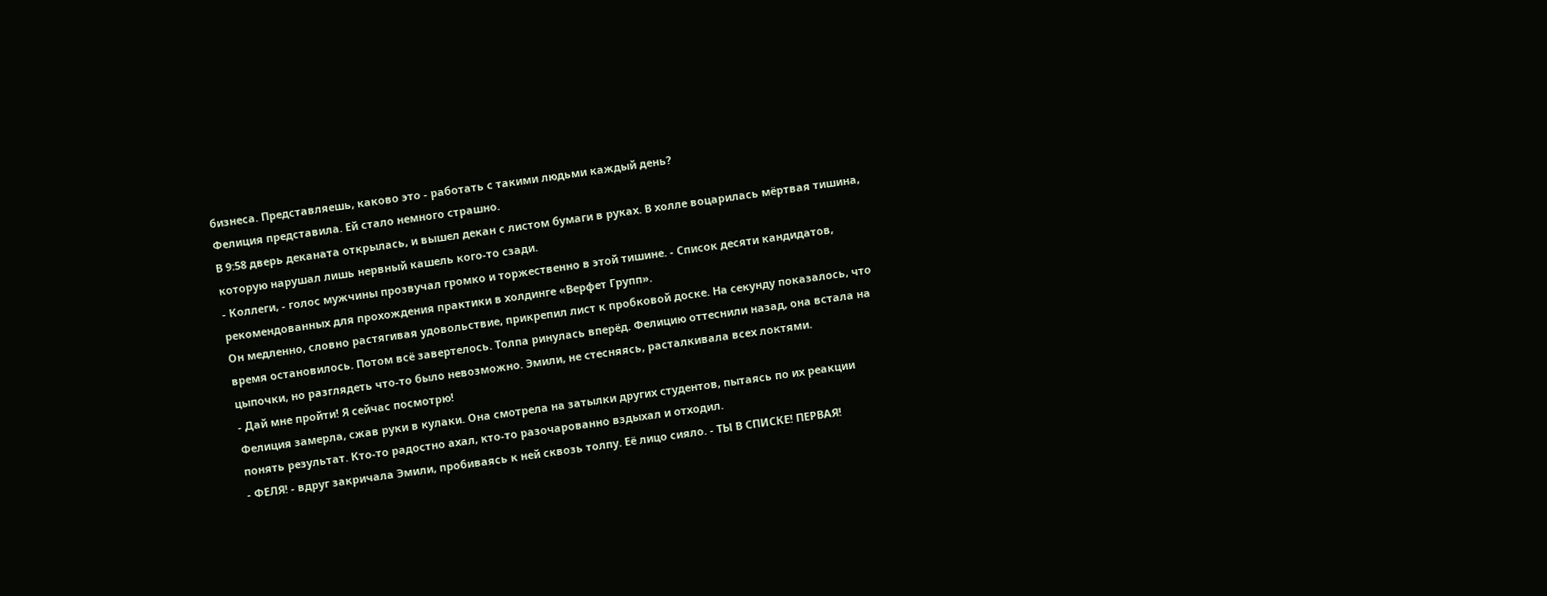бизнеса. Представляешь, каково это - работать с такими людьми каждый день?
Фелиция представила. Ей стало немного страшно.
В 9:58 дверь деканата открылась, и вышел декан с листом бумаги в руках. В холле воцарилась мёртвая тишина, которую нарушал лишь нервный кашель кого-то сзади.
- Коллеги, - голос мужчины прозвучал громко и торжественно в этой тишине. - Список десяти кандидатов, рекомендованных для прохождения практики в холдинге «Верфет Групп».
Он медленно, словно растягивая удовольствие, прикрепил лист к пробковой доске. На секунду показалось, что время остановилось. Потом всё завертелось. Толпа ринулась вперёд. Фелицию оттеснили назад, она встала на цыпочки, но разглядеть что-то было невозможно. Эмили, не стесняясь, расталкивала всех локтями.
- Дай мне пройти! Я сейчас посмотрю!
Фелиция замерла, сжав руки в кулаки. Она смотрела на затылки других студентов, пытаясь по их реакции понять результат. Кто-то радостно ахал, кто-то разочарованно вздыхал и отходил.
- ФЕЛЯ! - вдруг закричала Эмили, пробиваясь к ней сквозь толпу. Её лицо сияло. - ТЫ В СПИСКЕ! ПЕРВАЯ!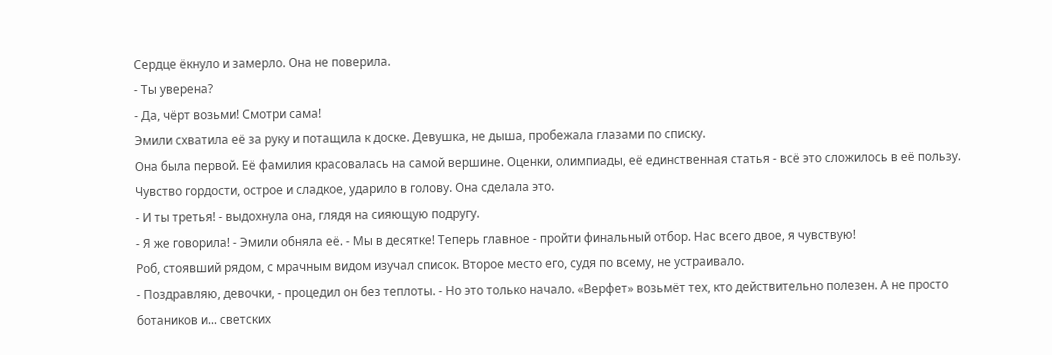Сердце ёкнуло и замерло. Она не поверила.
- Ты уверена?
- Да, чёрт возьми! Смотри сама!
Эмили схватила её за руку и потащила к доске. Девушка, не дыша, пробежала глазами по списку.
Она была первой. Её фамилия красовалась на самой вершине. Оценки, олимпиады, её единственная статья - всё это сложилось в её пользу. Чувство гордости, острое и сладкое, ударило в голову. Она сделала это.
- И ты третья! - выдохнула она, глядя на сияющую подругу.
- Я же говорила! - Эмили обняла её. - Мы в десятке! Теперь главное - пройти финальный отбор. Нас всего двое, я чувствую!
Роб, стоявший рядом, с мрачным видом изучал список. Второе место его, судя по всему, не устраивало.
- Поздравляю, девочки, - процедил он без теплоты. - Но это только начало. «Верфет» возьмёт тех, кто действительно полезен. А не просто ботаников и... светских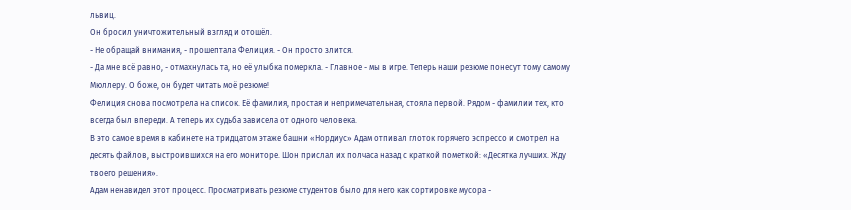львиц.
Он бросил уничтожительный взгляд и отошёл.
- Не обращай внимания, - прошептала Фелиция. - Он просто злится.
- Да мне всё равно, - отмахнулась та, но её улыбка померкла. - Главное - мы в игре. Теперь наши резюме понесут тому самому Мюллеру. О боже, он будет читать моё резюме!
Фелиция снова посмотрела на список. Её фамилия, простая и непримечательная, стояла первой. Рядом - фамилии тех, кто всегда был впереди. А теперь их судьба зависела от одного человека.
В это самое время в кабинете на тридцатом этаже башни «Нордиус» Адам отпивал глоток горячего эспрессо и смотрел на десять файлов, выстроившихся на его мониторе. Шон прислал их полчаса назад с краткой пометкой: «Десятка лучших. Жду твоего решения».
Адам ненавидел этот процесс. Просматривать резюме студентов было для него как сортировке мусора -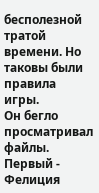бесполезной тратой времени. Но таковы были правила игры.
Он бегло просматривал файлы. Первый - Фелиция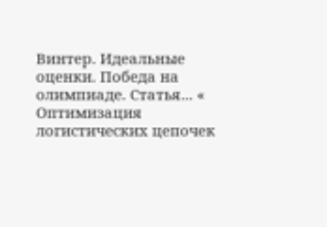Винтер. Идеальные оценки. Победа на олимпиаде. Статья... « Оптимизация логистических цепочек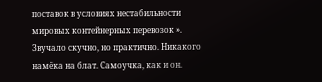поставок в условиях нестабильности мировых контейнерных перевозок ». Звучало скучно, но практично. Никакого намёка на блат. Самоучка, как и он.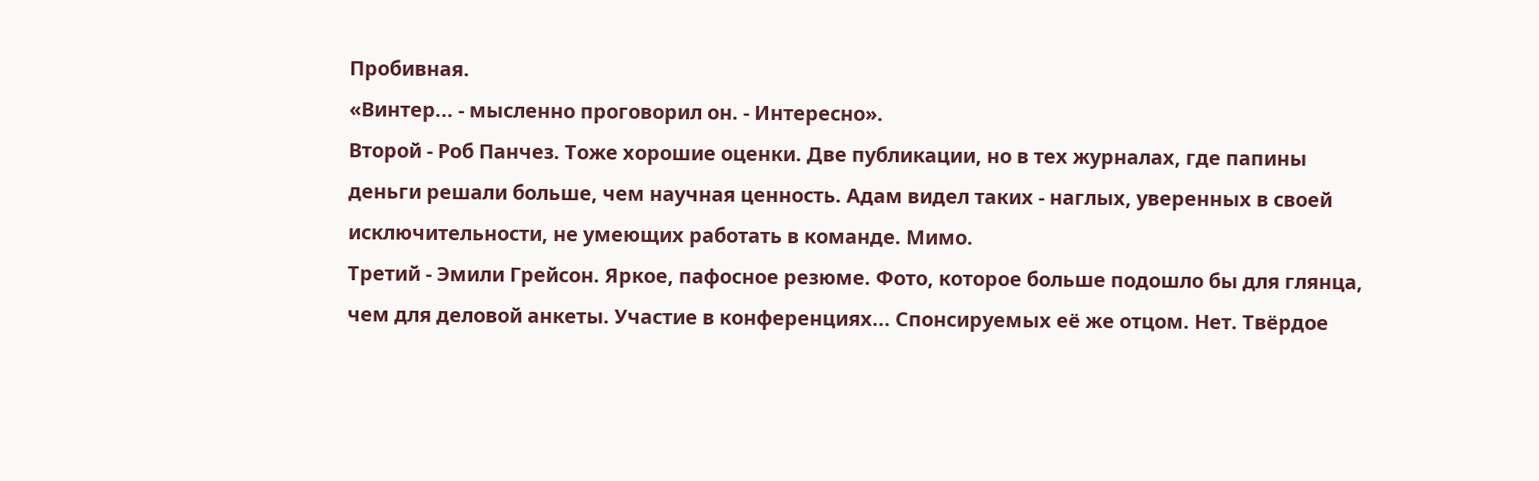Пробивная.
«Винтер... - мысленно проговорил он. - Интересно».
Второй - Роб Панчез. Тоже хорошие оценки. Две публикации, но в тех журналах, где папины деньги решали больше, чем научная ценность. Адам видел таких - наглых, уверенных в своей исключительности, не умеющих работать в команде. Мимо.
Третий - Эмили Грейсон. Яркое, пафосное резюме. Фото, которое больше подошло бы для глянца, чем для деловой анкеты. Участие в конференциях... Спонсируемых её же отцом. Нет. Твёрдое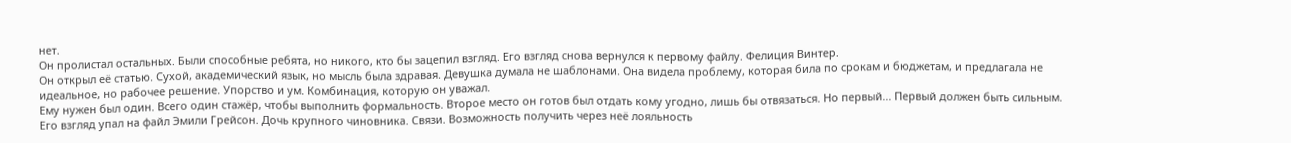нет.
Он пролистал остальных. Были способные ребята, но никого, кто бы зацепил взгляд. Его взгляд снова вернулся к первому файлу. Фелиция Винтер.
Он открыл её статью. Сухой, академический язык, но мысль была здравая. Девушка думала не шаблонами. Она видела проблему, которая била по срокам и бюджетам, и предлагала не идеальное, но рабочее решение. Упорство и ум. Комбинация, которую он уважал.
Ему нужен был один. Всего один стажёр, чтобы выполнить формальность. Второе место он готов был отдать кому угодно, лишь бы отвязаться. Но первый... Первый должен быть сильным.
Его взгляд упал на файл Эмили Грейсон. Дочь крупного чиновника. Связи. Возможность получить через неё лояльность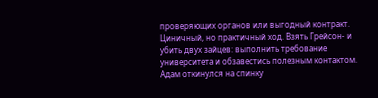проверяющих органов или выгодный контракт. Циничный, но практичный ход. Взять Грейсон- и убить двух зайцев: выполнить требование университета и обзавестись полезным контактом.
Адам откинулся на спинку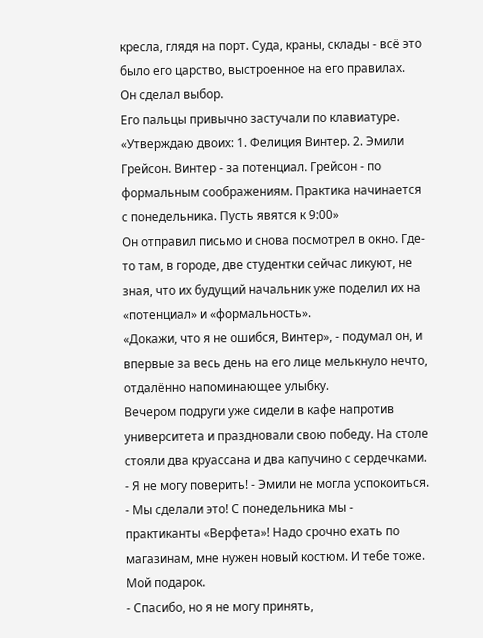кресла, глядя на порт. Суда, краны, склады - всё это было его царство, выстроенное на его правилах.
Он сделал выбор.
Его пальцы привычно застучали по клавиатуре.
«Утверждаю двоих: 1. Фелиция Винтер. 2. Эмили Грейсон. Винтер - за потенциал. Грейсон - по формальным соображениям. Практика начинается с понедельника. Пусть явятся к 9:00»
Он отправил письмо и снова посмотрел в окно. Где-то там, в городе, две студентки сейчас ликуют, не зная, что их будущий начальник уже поделил их на «потенциал» и «формальность».
«Докажи, что я не ошибся, Винтер», - подумал он, и впервые за весь день на его лице мелькнуло нечто, отдалённо напоминающее улыбку.
Вечером подруги уже сидели в кафе напротив университета и праздновали свою победу. На столе стояли два круассана и два капучино с сердечками.
- Я не могу поверить! - Эмили не могла успокоиться. - Мы сделали это! С понедельника мы - практиканты «Верфета»! Надо срочно ехать по магазинам, мне нужен новый костюм. И тебе тоже. Мой подарок.
- Спасибо, но я не могу принять,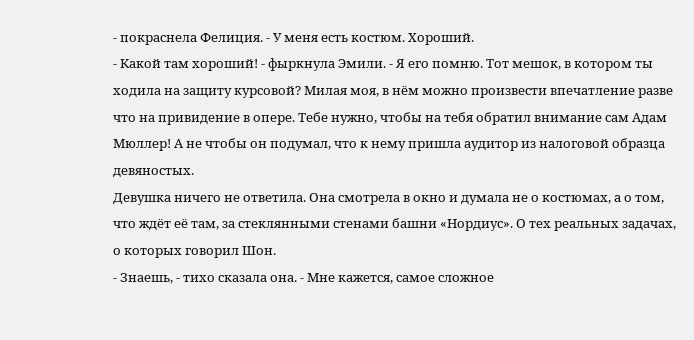- покраснела Фелиция. - У меня есть костюм. Хороший.
- Какой там хороший! - фыркнула Эмили. - Я его помню. Тот мешок, в котором ты ходила на защиту курсовой? Милая моя, в нём можно произвести впечатление разве что на привидение в опере. Тебе нужно, чтобы на тебя обратил внимание сам Адам Мюллер! А не чтобы он подумал, что к нему пришла аудитор из налоговой образца девяностых.
Девушка ничего не ответила. Она смотрела в окно и думала не о костюмах, а о том, что ждёт её там, за стеклянными стенами башни «Нордиус». О тех реальных задачах, о которых говорил Шон.
- Знаешь, - тихо сказала она. - Мне кажется, самое сложное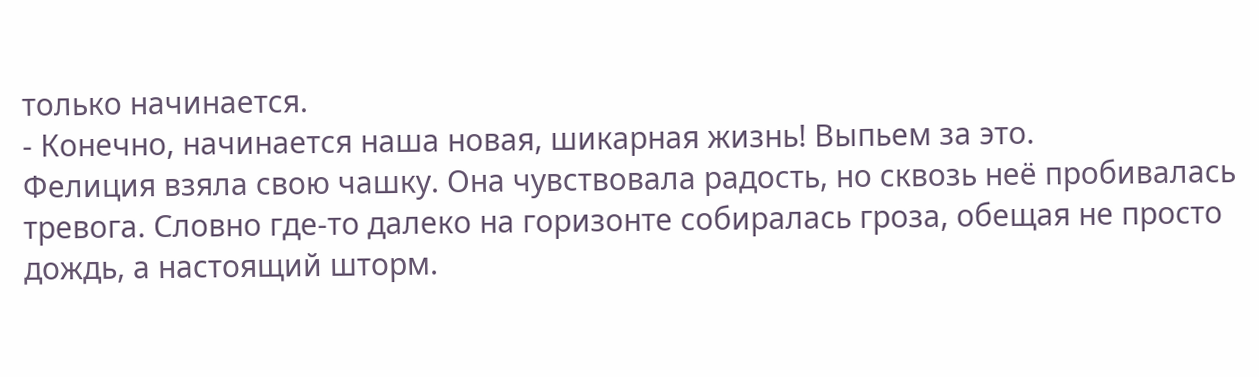только начинается.
- Конечно, начинается наша новая, шикарная жизнь! Выпьем за это.
Фелиция взяла свою чашку. Она чувствовала радость, но сквозь неё пробивалась тревога. Словно где-то далеко на горизонте собиралась гроза, обещая не просто дождь, а настоящий шторм.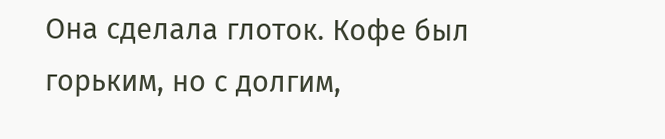Она сделала глоток. Кофе был горьким, но с долгим,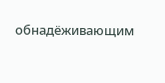обнадёживающим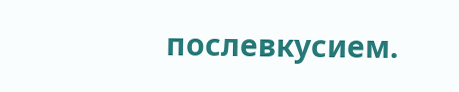послевкусием.